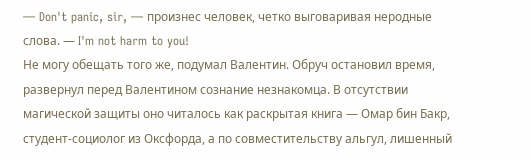— Don't panic, sir, — произнес человек, четко выговаривая неродные слова. — I'm not harm to you!
Не могу обещать того же, подумал Валентин. Обруч остановил время, развернул перед Валентином сознание незнакомца. В отсутствии магической защиты оно читалось как раскрытая книга — Омар бин Бакр, студент-социолог из Оксфорда, а по совместительству альгул, лишенный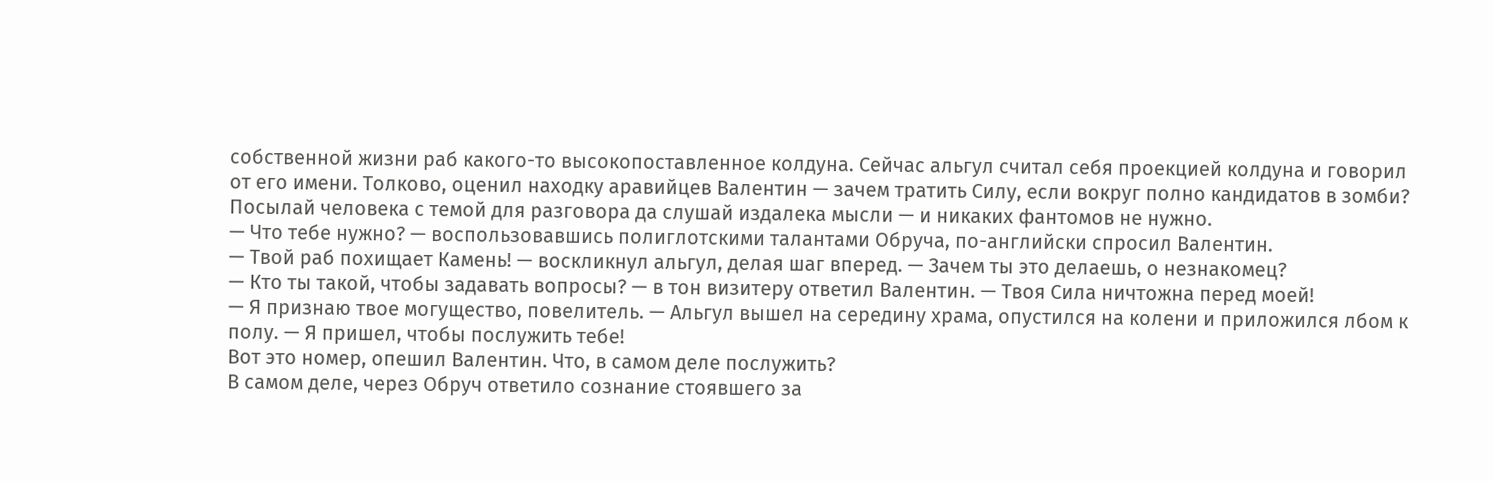собственной жизни раб какого-то высокопоставленное колдуна. Сейчас альгул считал себя проекцией колдуна и говорил от его имени. Толково, оценил находку аравийцев Валентин — зачем тратить Силу, если вокруг полно кандидатов в зомби? Посылай человека с темой для разговора да слушай издалека мысли — и никаких фантомов не нужно.
— Что тебе нужно? — воспользовавшись полиглотскими талантами Обруча, по-английски спросил Валентин.
— Твой раб похищает Камень! — воскликнул альгул, делая шаг вперед. — Зачем ты это делаешь, о незнакомец?
— Кто ты такой, чтобы задавать вопросы? — в тон визитеру ответил Валентин. — Твоя Сила ничтожна перед моей!
— Я признаю твое могущество, повелитель. — Альгул вышел на середину храма, опустился на колени и приложился лбом к полу. — Я пришел, чтобы послужить тебе!
Вот это номер, опешил Валентин. Что, в самом деле послужить?
В самом деле, через Обруч ответило сознание стоявшего за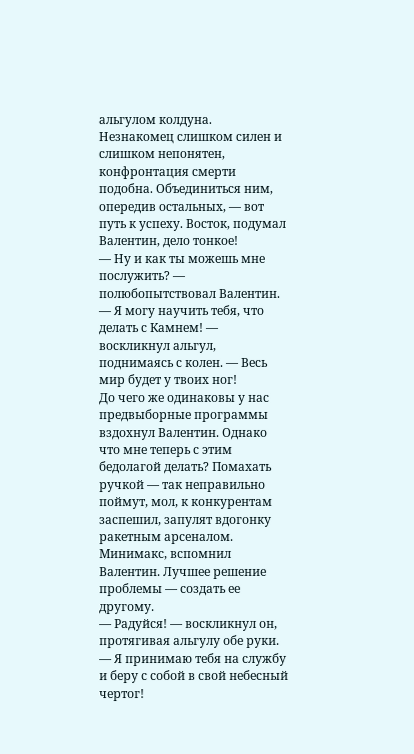альгулом колдуна. Незнакомец слишком силен и слишком непонятен, конфронтация смерти подобна. Объединиться ним, опередив остальных, — вот путь к успеху. Восток, подумал Валентин, дело тонкое!
— Ну и как ты можешь мне послужить? — полюбопытствовал Валентин.
— Я могу научить тебя, что делать с Камнем! — воскликнул альгул, поднимаясь с колен. — Весь мир будет у твоих ног!
До чего же одинаковы у нас предвыборные программы вздохнул Валентин. Однако что мне теперь с этим бедолагой делать? Помахать ручкой — так неправильно поймут, мол, к конкурентам заспешил, запулят вдогонку ракетным арсеналом.
Минимакс, вспомнил Валентин. Лучшее решение проблемы — создать ее другому.
— Радуйся! — воскликнул он, протягивая альгулу обе руки. — Я принимаю тебя на службу и беру с собой в свой небесный чертог!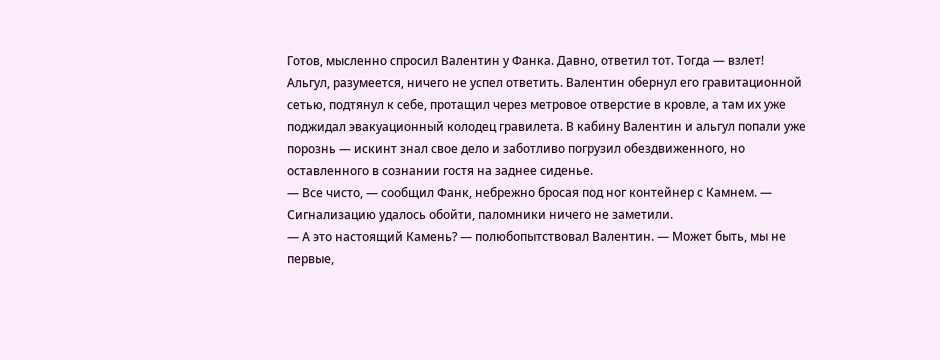Готов, мысленно спросил Валентин у Фанка. Давно, ответил тот. Тогда — взлет!
Альгул, разумеется, ничего не успел ответить. Валентин обернул его гравитационной сетью, подтянул к себе, протащил через метровое отверстие в кровле, а там их уже поджидал эвакуационный колодец гравилета. В кабину Валентин и альгул попали уже порознь — искинт знал свое дело и заботливо погрузил обездвиженного, но оставленного в сознании гостя на заднее сиденье.
— Все чисто, — сообщил Фанк, небрежно бросая под ног контейнер с Камнем. — Сигнализацию удалось обойти, паломники ничего не заметили.
— А это настоящий Камень? — полюбопытствовал Валентин. — Может быть, мы не первые,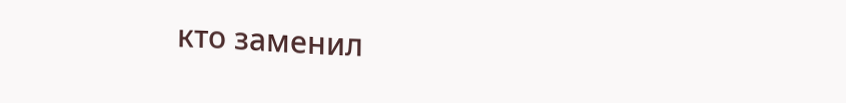кто заменил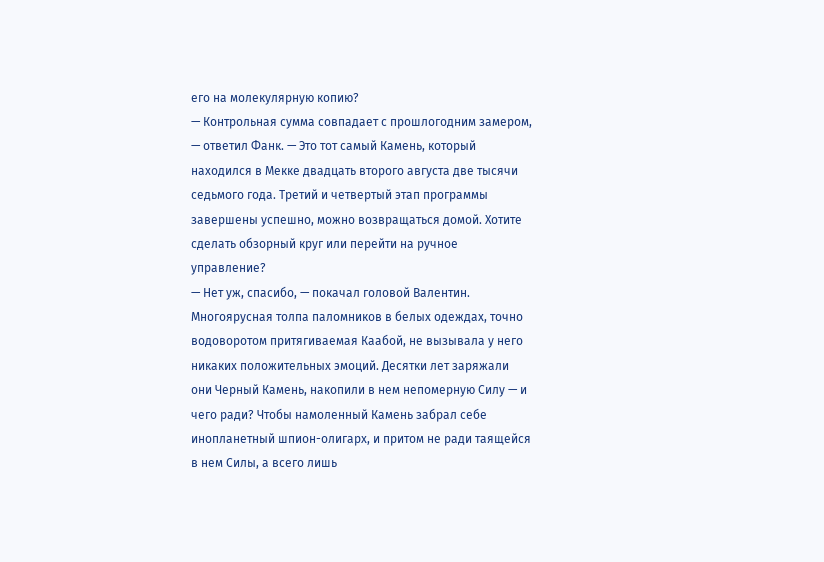его на молекулярную копию?
— Контрольная сумма совпадает с прошлогодним замером, — ответил Фанк. — Это тот самый Камень, который находился в Мекке двадцать второго августа две тысячи седьмого года. Третий и четвертый этап программы завершены успешно, можно возвращаться домой. Хотите сделать обзорный круг или перейти на ручное управление?
— Нет уж, спасибо, — покачал головой Валентин. Многоярусная толпа паломников в белых одеждах, точно водоворотом притягиваемая Каабой, не вызывала у него никаких положительных эмоций. Десятки лет заряжали они Черный Камень, накопили в нем непомерную Силу — и чего ради? Чтобы намоленный Камень забрал себе инопланетный шпион-олигарх, и притом не ради таящейся в нем Силы, а всего лишь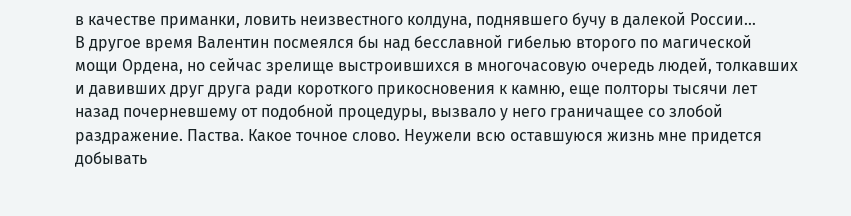в качестве приманки, ловить неизвестного колдуна, поднявшего бучу в далекой России…
В другое время Валентин посмеялся бы над бесславной гибелью второго по магической мощи Ордена, но сейчас зрелище выстроившихся в многочасовую очередь людей, толкавших и давивших друг друга ради короткого прикосновения к камню, еще полторы тысячи лет назад почерневшему от подобной процедуры, вызвало у него граничащее со злобой раздражение. Паства. Какое точное слово. Неужели всю оставшуюся жизнь мне придется добывать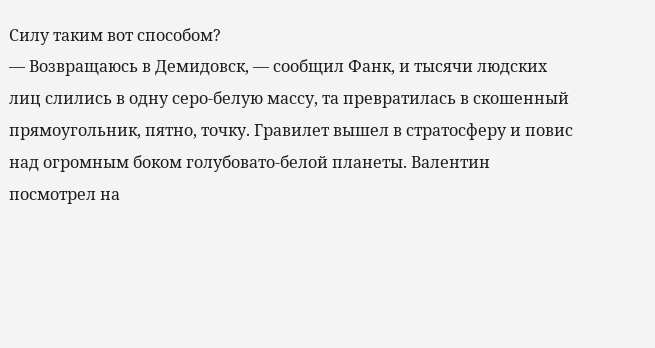Силу таким вот способом?
— Возвращаюсь в Демидовск, — сообщил Фанк, и тысячи людских лиц слились в одну серо-белую массу, та превратилась в скошенный прямоугольник, пятно, точку. Гравилет вышел в стратосферу и повис над огромным боком голубовато-белой планеты. Валентин посмотрел на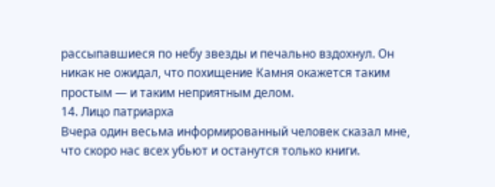рассыпавшиеся по небу звезды и печально вздохнул. Он никак не ожидал, что похищение Камня окажется таким простым — и таким неприятным делом.
14. Лицо патриарха
Вчера один весьма информированный человек сказал мне, что скоро нас всех убьют и останутся только книги.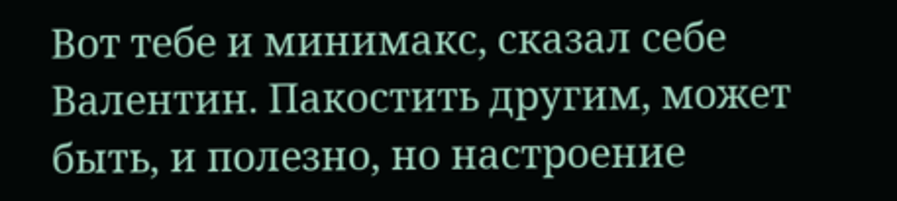Вот тебе и минимакс, сказал себе Валентин. Пакостить другим, может быть, и полезно, но настроение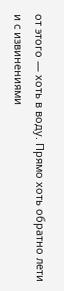от этого — хоть в воду. Прямо хоть обратно лети и с извинениями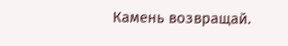Камень возвращай.